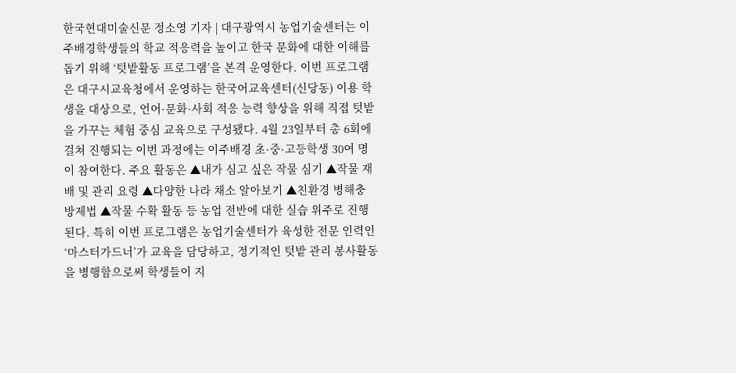한국현대미술신문 정소영 기자 | 대구광역시 농업기술센터는 이주배경학생들의 학교 적응력을 높이고 한국 문화에 대한 이해를 돕기 위해 ‘텃밭활동 프로그램’을 본격 운영한다. 이번 프로그램은 대구시교육청에서 운영하는 한국어교육센터(신당동) 이용 학생을 대상으로, 언어·문화·사회 적응 능력 향상을 위해 직접 텃밭을 가꾸는 체험 중심 교육으로 구성됐다. 4월 23일부터 총 6회에 걸쳐 진행되는 이번 과정에는 이주배경 초·중·고등학생 30여 명이 참여한다. 주요 활동은 ▲내가 심고 싶은 작물 심기 ▲작물 재배 및 관리 요령 ▲다양한 나라 채소 알아보기 ▲친환경 병해충 방제법 ▲작물 수확 활동 등 농업 전반에 대한 실습 위주로 진행된다. 특히 이번 프로그램은 농업기술센터가 육성한 전문 인력인 ‘마스터가드너’가 교육을 담당하고, 정기적인 텃밭 관리 봉사활동을 병행함으로써 학생들이 지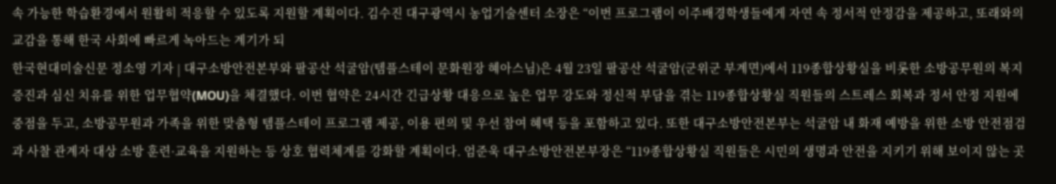속 가능한 학습환경에서 원활히 적응할 수 있도록 지원할 계획이다. 김수진 대구광역시 농업기술센터 소장은 “이번 프로그램이 이주배경학생들에게 자연 속 정서적 안정감을 제공하고, 또래와의 교감을 통해 한국 사회에 빠르게 녹아드는 계기가 되
한국현대미술신문 정소영 기자 | 대구소방안전본부와 팔공산 석굴암(템플스테이 문화원장 혜아스님)은 4월 23일 팔공산 석굴암(군위군 부계면)에서 119종합상황실을 비롯한 소방공무원의 복지 증진과 심신 치유를 위한 업무협약(MOU)을 체결했다. 이번 협약은 24시간 긴급상황 대응으로 높은 업무 강도와 정신적 부담을 겪는 119종합상황실 직원들의 스트레스 회복과 정서 안정 지원에 중점을 두고, 소방공무원과 가족을 위한 맞춤형 템플스테이 프로그램 제공, 이용 편의 및 우선 참여 혜택 등을 포함하고 있다. 또한 대구소방안전본부는 석굴암 내 화재 예방을 위한 소방 안전점검과 사찰 관계자 대상 소방 훈련·교육을 지원하는 등 상호 협력체계를 강화할 계획이다. 엄준욱 대구소방안전본부장은 “119종합상황실 직원들은 시민의 생명과 안전을 지키기 위해 보이지 않는 곳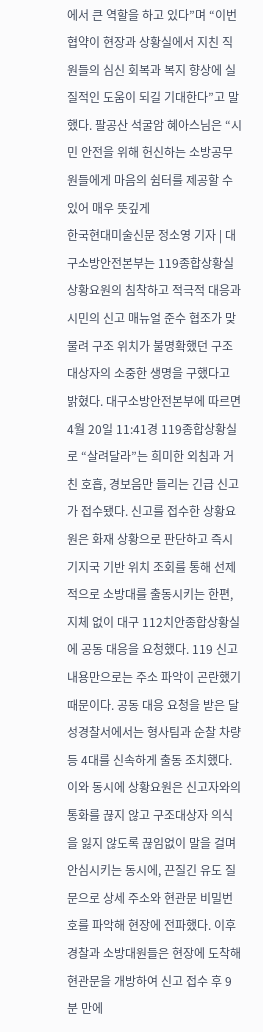에서 큰 역할을 하고 있다”며 “이번 협약이 현장과 상황실에서 지친 직원들의 심신 회복과 복지 향상에 실질적인 도움이 되길 기대한다”고 말했다. 팔공산 석굴암 혜아스님은 “시민 안전을 위해 헌신하는 소방공무원들에게 마음의 쉼터를 제공할 수 있어 매우 뜻깊게
한국현대미술신문 정소영 기자 | 대구소방안전본부는 119종합상황실 상황요원의 침착하고 적극적 대응과 시민의 신고 매뉴얼 준수 협조가 맞물려 구조 위치가 불명확했던 구조 대상자의 소중한 생명을 구했다고 밝혔다. 대구소방안전본부에 따르면 4월 20일 11:41경 119종합상황실로 “살려달라”는 희미한 외침과 거친 호흡, 경보음만 들리는 긴급 신고가 접수됐다. 신고를 접수한 상황요원은 화재 상황으로 판단하고 즉시 기지국 기반 위치 조회를 통해 선제적으로 소방대를 출동시키는 한편, 지체 없이 대구 112치안종합상황실에 공동 대응을 요청했다. 119 신고 내용만으로는 주소 파악이 곤란했기 때문이다. 공동 대응 요청을 받은 달성경찰서에서는 형사팀과 순찰 차량 등 4대를 신속하게 출동 조치했다. 이와 동시에 상황요원은 신고자와의 통화를 끊지 않고 구조대상자 의식을 잃지 않도록 끊임없이 말을 걸며 안심시키는 동시에, 끈질긴 유도 질문으로 상세 주소와 현관문 비밀번호를 파악해 현장에 전파했다. 이후 경찰과 소방대원들은 현장에 도착해 현관문을 개방하여 신고 접수 후 9분 만에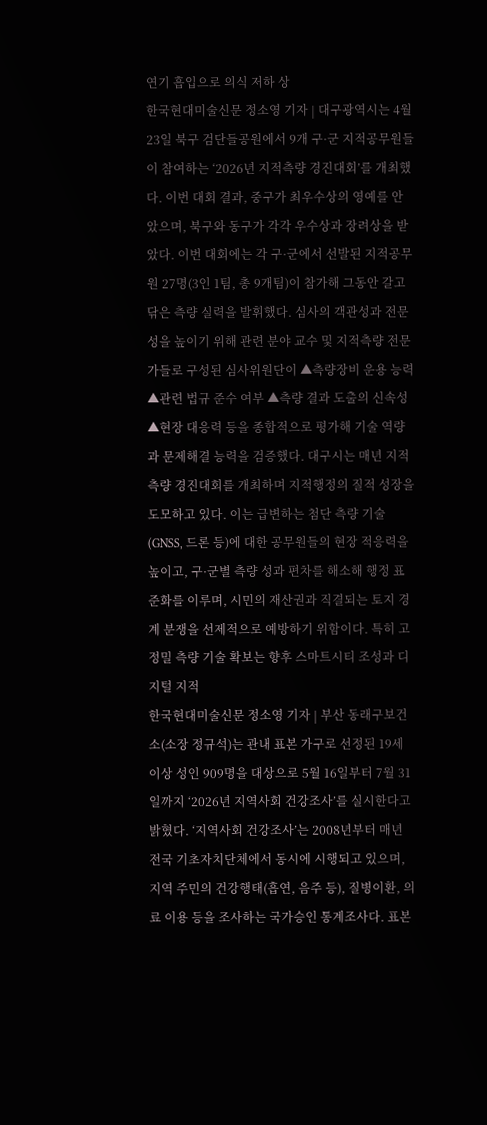연기 흡입으로 의식 저하 상
한국현대미술신문 정소영 기자 | 대구광역시는 4월 23일 북구 검단들공원에서 9개 구·군 지적공무원들이 참여하는 ‘2026년 지적측량 경진대회’를 개최했다. 이번 대회 결과, 중구가 최우수상의 영예를 안았으며, 북구와 동구가 각각 우수상과 장려상을 받았다. 이번 대회에는 각 구·군에서 선발된 지적공무원 27명(3인 1팀, 총 9개팀)이 참가해 그동안 갈고닦은 측량 실력을 발휘했다. 심사의 객관성과 전문성을 높이기 위해 관련 분야 교수 및 지적측량 전문가들로 구성된 심사위원단이 ▲측량장비 운용 능력 ▲관련 법규 준수 여부 ▲측량 결과 도출의 신속성 ▲현장 대응력 등을 종합적으로 평가해 기술 역량과 문제해결 능력을 검증했다. 대구시는 매년 지적측량 경진대회를 개최하며 지적행정의 질적 성장을 도모하고 있다. 이는 급변하는 첨단 측량 기술(GNSS, 드론 등)에 대한 공무원들의 현장 적응력을 높이고, 구·군별 측량 성과 편차를 해소해 행정 표준화를 이루며, 시민의 재산권과 직결되는 토지 경계 분쟁을 선제적으로 예방하기 위함이다. 특히 고정밀 측량 기술 확보는 향후 스마트시티 조성과 디지털 지적
한국현대미술신문 정소영 기자 | 부산 동래구보건소(소장 정규석)는 관내 표본 가구로 선정된 19세 이상 성인 909명을 대상으로 5월 16일부터 7월 31일까지 ‘2026년 지역사회 건강조사’를 실시한다고 밝혔다. ‘지역사회 건강조사’는 2008년부터 매년 전국 기초자치단체에서 동시에 시행되고 있으며, 지역 주민의 건강행태(흡연, 음주 등), 질병이환, 의료 이용 등을 조사하는 국가승인 통계조사다. 표본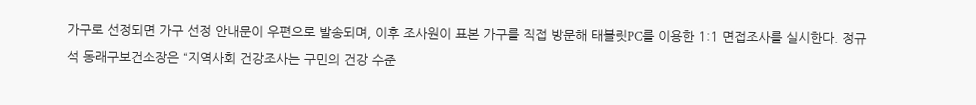가구로 선정되면 가구 선정 안내문이 우편으로 발송되며, 이후 조사원이 표본 가구를 직접 방문해 태블릿PC를 이용한 1:1 면접조사를 실시한다. 정규석 동래구보건소장은 “지역사회 건강조사는 구민의 건강 수준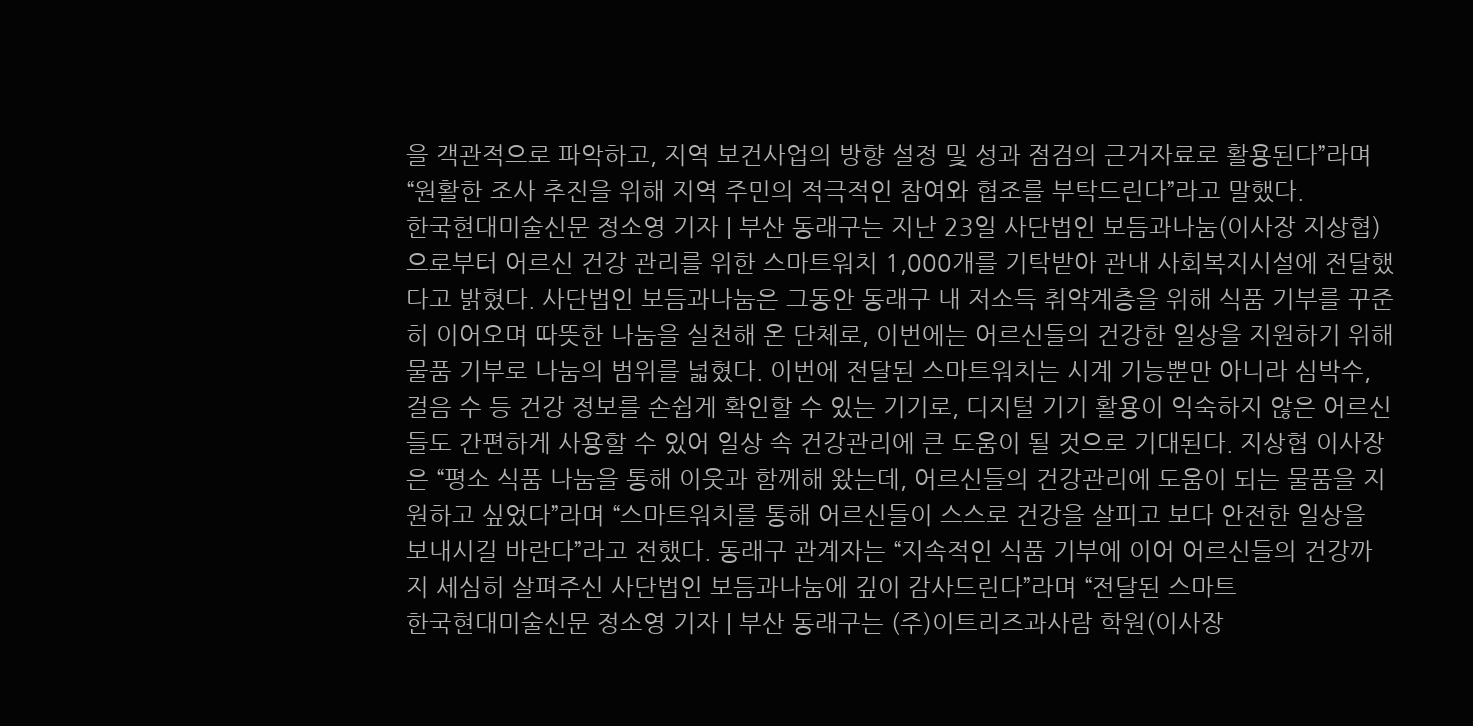을 객관적으로 파악하고, 지역 보건사업의 방향 설정 및 성과 점검의 근거자료로 활용된다”라며 “원활한 조사 추진을 위해 지역 주민의 적극적인 참여와 협조를 부탁드린다”라고 말했다.
한국현대미술신문 정소영 기자 | 부산 동래구는 지난 23일 사단법인 보듬과나눔(이사장 지상협)으로부터 어르신 건강 관리를 위한 스마트워치 1,000개를 기탁받아 관내 사회복지시설에 전달했다고 밝혔다. 사단법인 보듬과나눔은 그동안 동래구 내 저소득 취약계층을 위해 식품 기부를 꾸준히 이어오며 따뜻한 나눔을 실천해 온 단체로, 이번에는 어르신들의 건강한 일상을 지원하기 위해 물품 기부로 나눔의 범위를 넓혔다. 이번에 전달된 스마트워치는 시계 기능뿐만 아니라 심박수, 걸음 수 등 건강 정보를 손쉽게 확인할 수 있는 기기로, 디지털 기기 활용이 익숙하지 않은 어르신들도 간편하게 사용할 수 있어 일상 속 건강관리에 큰 도움이 될 것으로 기대된다. 지상협 이사장은 “평소 식품 나눔을 통해 이웃과 함께해 왔는데, 어르신들의 건강관리에 도움이 되는 물품을 지원하고 싶었다”라며 “스마트워치를 통해 어르신들이 스스로 건강을 살피고 보다 안전한 일상을 보내시길 바란다”라고 전했다. 동래구 관계자는 “지속적인 식품 기부에 이어 어르신들의 건강까지 세심히 살펴주신 사단법인 보듬과나눔에 깊이 감사드린다”라며 “전달된 스마트
한국현대미술신문 정소영 기자 | 부산 동래구는 (주)이트리즈과사람 학원(이사장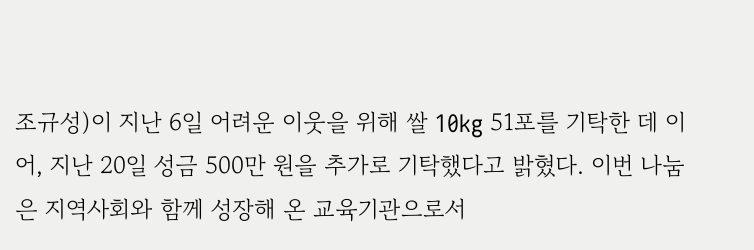조규성)이 지난 6일 어려운 이웃을 위해 쌀 10kg 51포를 기탁한 데 이어, 지난 20일 성금 500만 원을 추가로 기탁했다고 밝혔다. 이번 나눔은 지역사회와 함께 성장해 온 교육기관으로서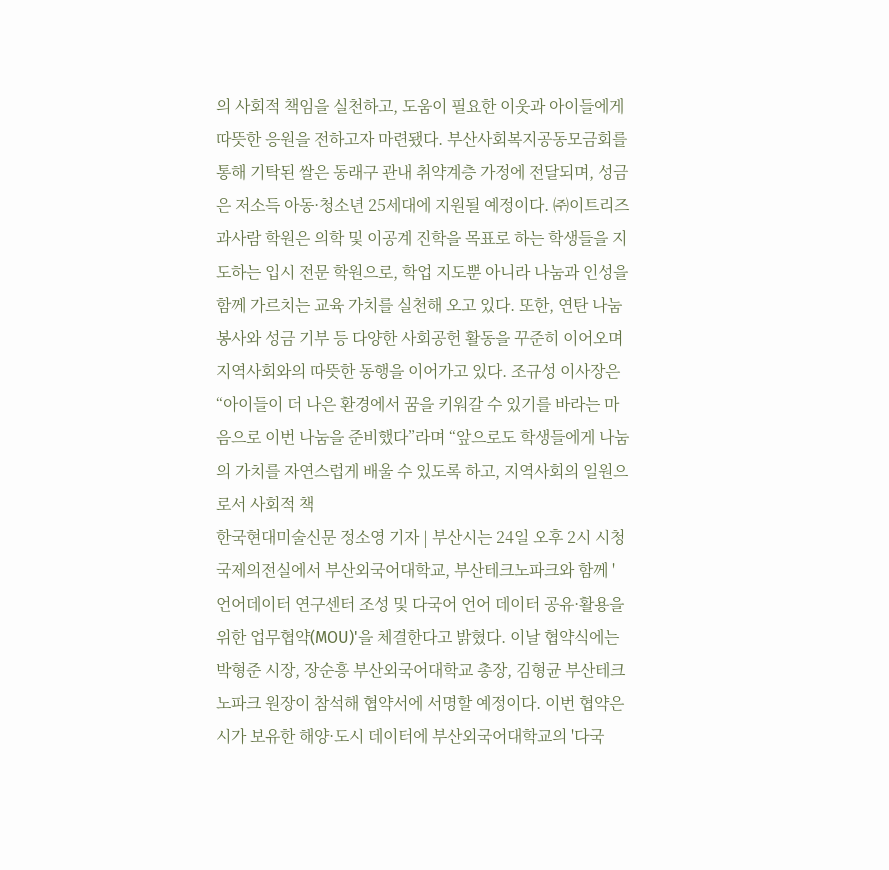의 사회적 책임을 실천하고, 도움이 필요한 이웃과 아이들에게 따뜻한 응원을 전하고자 마련됐다. 부산사회복지공동모금회를 통해 기탁된 쌀은 동래구 관내 취약계층 가정에 전달되며, 성금은 저소득 아동·청소년 25세대에 지원될 예정이다. ㈜이트리즈과사람 학원은 의학 및 이공계 진학을 목표로 하는 학생들을 지도하는 입시 전문 학원으로, 학업 지도뿐 아니라 나눔과 인성을 함께 가르치는 교육 가치를 실천해 오고 있다. 또한, 연탄 나눔 봉사와 성금 기부 등 다양한 사회공헌 활동을 꾸준히 이어오며 지역사회와의 따뜻한 동행을 이어가고 있다. 조규성 이사장은 “아이들이 더 나은 환경에서 꿈을 키워갈 수 있기를 바라는 마음으로 이번 나눔을 준비했다”라며 “앞으로도 학생들에게 나눔의 가치를 자연스럽게 배울 수 있도록 하고, 지역사회의 일원으로서 사회적 책
한국현대미술신문 정소영 기자 | 부산시는 24일 오후 2시 시청 국제의전실에서 부산외국어대학교, 부산테크노파크와 함께 '언어데이터 연구센터 조성 및 다국어 언어 데이터 공유·활용을 위한 업무협약(MOU)'을 체결한다고 밝혔다. 이날 협약식에는 박형준 시장, 장순흥 부산외국어대학교 총장, 김형균 부산테크노파크 원장이 참석해 협약서에 서명할 예정이다. 이번 협약은 시가 보유한 해양·도시 데이터에 부산외국어대학교의 '다국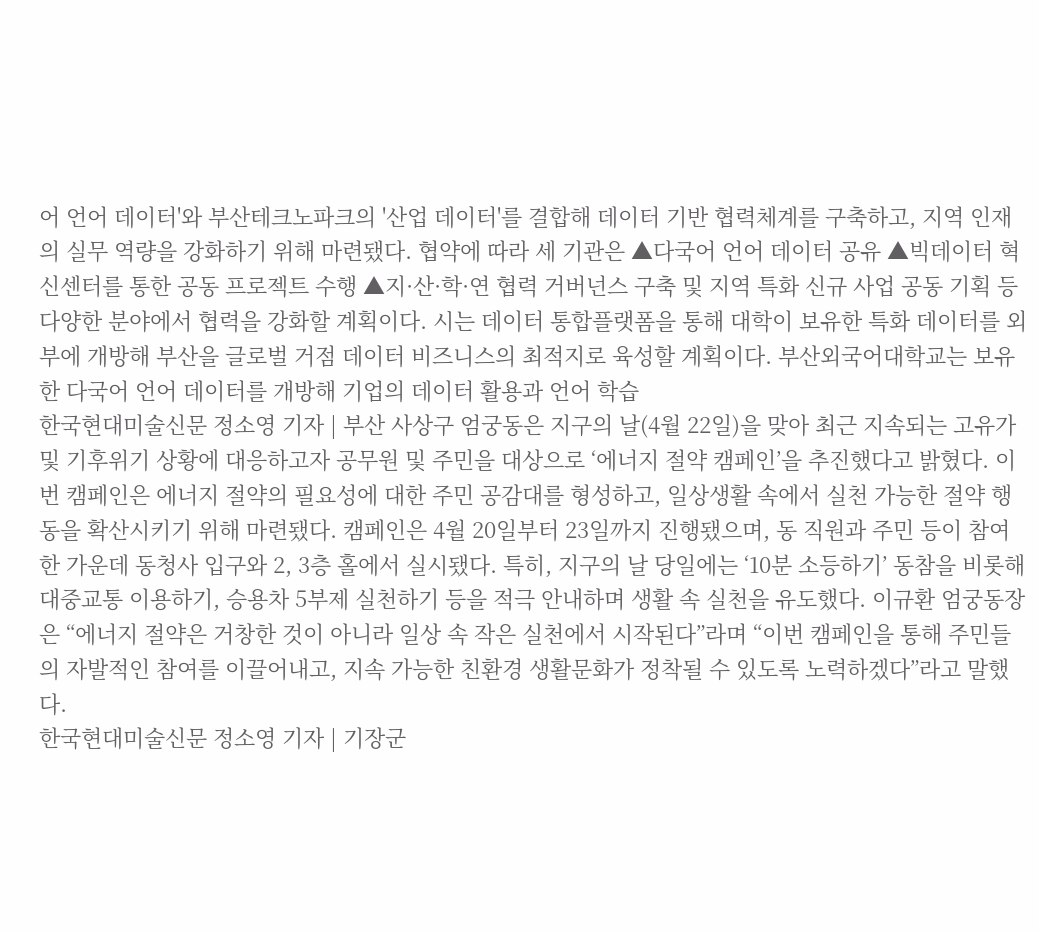어 언어 데이터'와 부산테크노파크의 '산업 데이터'를 결합해 데이터 기반 협력체계를 구축하고, 지역 인재의 실무 역량을 강화하기 위해 마련됐다. 협약에 따라 세 기관은 ▲다국어 언어 데이터 공유 ▲빅데이터 혁신센터를 통한 공동 프로젝트 수행 ▲지·산·학·연 협력 거버넌스 구축 및 지역 특화 신규 사업 공동 기획 등 다양한 분야에서 협력을 강화할 계획이다. 시는 데이터 통합플랫폼을 통해 대학이 보유한 특화 데이터를 외부에 개방해 부산을 글로벌 거점 데이터 비즈니스의 최적지로 육성할 계획이다. 부산외국어대학교는 보유한 다국어 언어 데이터를 개방해 기업의 데이터 활용과 언어 학습
한국현대미술신문 정소영 기자 | 부산 사상구 엄궁동은 지구의 날(4월 22일)을 맞아 최근 지속되는 고유가 및 기후위기 상황에 대응하고자 공무원 및 주민을 대상으로 ‘에너지 절약 캠페인’을 추진했다고 밝혔다. 이번 캠페인은 에너지 절약의 필요성에 대한 주민 공감대를 형성하고, 일상생활 속에서 실천 가능한 절약 행동을 확산시키기 위해 마련됐다. 캠페인은 4월 20일부터 23일까지 진행됐으며, 동 직원과 주민 등이 참여한 가운데 동청사 입구와 2, 3층 홀에서 실시됐다. 특히, 지구의 날 당일에는 ‘10분 소등하기’ 동참을 비롯해 대중교통 이용하기, 승용차 5부제 실천하기 등을 적극 안내하며 생활 속 실천을 유도했다. 이규환 엄궁동장은 “에너지 절약은 거창한 것이 아니라 일상 속 작은 실천에서 시작된다”라며 “이번 캠페인을 통해 주민들의 자발적인 참여를 이끌어내고, 지속 가능한 친환경 생활문화가 정착될 수 있도록 노력하겠다”라고 말했다.
한국현대미술신문 정소영 기자 | 기장군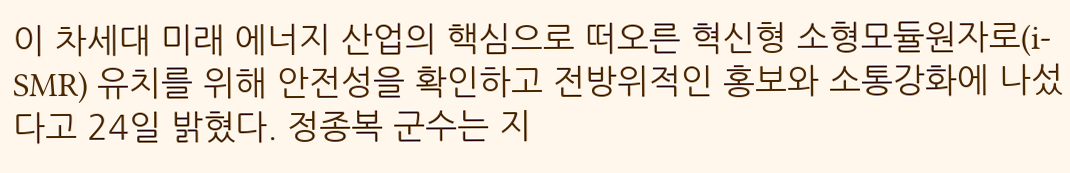이 차세대 미래 에너지 산업의 핵심으로 떠오른 혁신형 소형모듈원자로(i-SMR) 유치를 위해 안전성을 확인하고 전방위적인 홍보와 소통강화에 나섰다고 24일 밝혔다. 정종복 군수는 지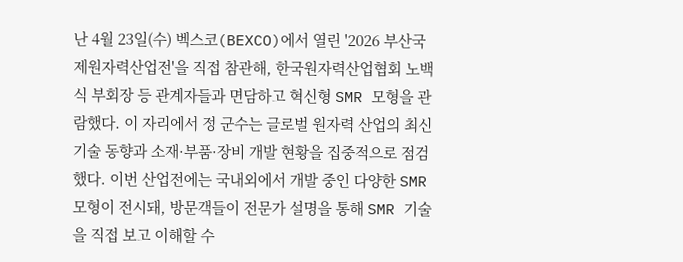난 4월 23일(수) 벡스코(BEXCO)에서 열린 '2026 부산국제원자력산업전'을 직접 참관해, 한국원자력산업협회 노백식 부회장 등 관계자들과 면담하고 혁신형 SMR 모형을 관람했다. 이 자리에서 정 군수는 글로벌 원자력 산업의 최신 기술 동향과 소재·부품·장비 개발 현황을 집중적으로 점검했다. 이번 산업전에는 국내외에서 개발 중인 다양한 SMR 모형이 전시돼, 방문객들이 전문가 설명을 통해 SMR 기술을 직접 보고 이해할 수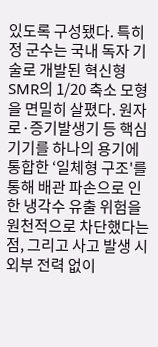있도록 구성됐다. 특히 정 군수는 국내 독자 기술로 개발된 혁신형 SMR의 1/20 축소 모형을 면밀히 살폈다. 원자로·증기발생기 등 핵심 기기를 하나의 용기에 통합한 ‘일체형 구조'를 통해 배관 파손으로 인한 냉각수 유출 위험을 원천적으로 차단했다는 점, 그리고 사고 발생 시 외부 전력 없이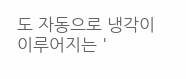도 자동으로 냉각이 이루어지는 '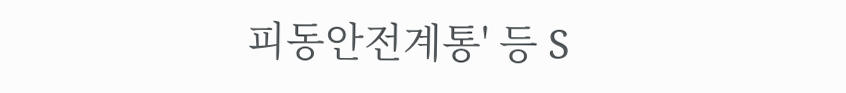피동안전계통' 등 S